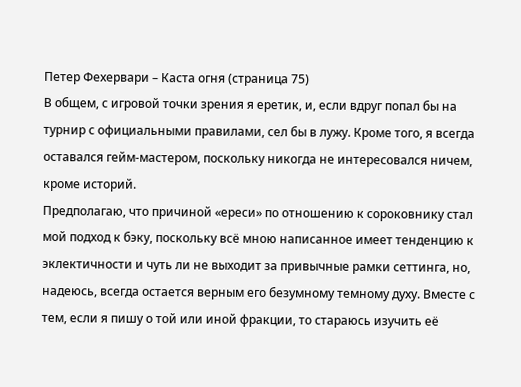Петер Фехервари – Каста огня (страница 75)
В общем, с игровой точки зрения я еретик, и, если вдруг попал бы на турнир с официальными правилами, сел бы в лужу. Кроме того, я всегда оставался гейм-мастером, поскольку никогда не интересовался ничем, кроме историй.
Предполагаю, что причиной «ереси» по отношению к сороковнику стал мой подход к бэку, поскольку всё мною написанное имеет тенденцию к эклектичности и чуть ли не выходит за привычные рамки сеттинга, но, надеюсь, всегда остается верным его безумному темному духу. Вместе с тем, если я пишу о той или иной фракции, то стараюсь изучить её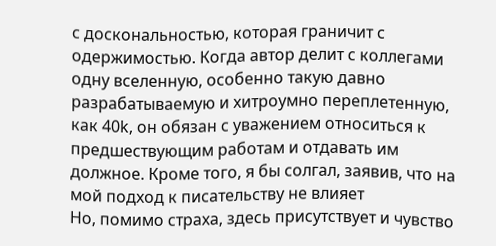с доскональностью, которая граничит с одержимостью. Когда автор делит с коллегами одну вселенную, особенно такую давно разрабатываемую и хитроумно переплетенную, как 40k, он обязан с уважением относиться к предшествующим работам и отдавать им должное. Кроме того, я бы солгал, заявив, что на мой подход к писательству не влияет
Но, помимо страха, здесь присутствует и чувство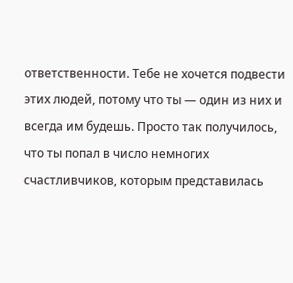ответственности. Тебе не хочется подвести этих людей, потому что ты — один из них и всегда им будешь. Просто так получилось, что ты попал в число немногих счастливчиков, которым представилась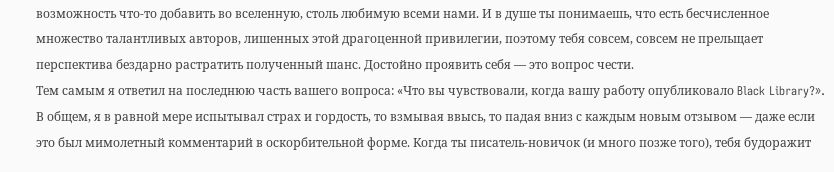возможность что-то добавить во вселенную, столь любимую всеми нами. И в душе ты понимаешь, что есть бесчисленное множество талантливых авторов, лишенных этой драгоценной привилегии, поэтому тебя совсем, совсем не прельщает перспектива бездарно растратить полученный шанс. Достойно проявить себя — это вопрос чести.
Тем самым я ответил на последнюю часть вашего вопроса: «Что вы чувствовали, когда вашу работу опубликовало Black Library?». В общем, я в равной мере испытывал страх и гордость, то взмывая ввысь, то падая вниз с каждым новым отзывом — даже если это был мимолетный комментарий в оскорбительной форме. Когда ты писатель-новичок (и много позже того), тебя будоражит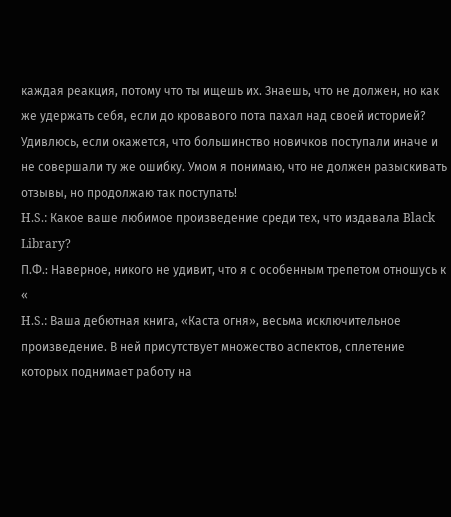каждая реакция, потому что ты ищешь их. Знаешь, что не должен, но как же удержать себя, если до кровавого пота пахал над своей историей? Удивлюсь, если окажется, что большинство новичков поступали иначе и не совершали ту же ошибку. Умом я понимаю, что не должен разыскивать отзывы, но продолжаю так поступать!
H.S.: Какое ваше любимое произведение среди тех, что издавала Black Library?
П.Ф.: Наверное, никого не удивит, что я с особенным трепетом отношусь к «
H.S.: Ваша дебютная книга, «Каста огня», весьма исключительное произведение. В ней присутствует множество аспектов, сплетение которых поднимает работу на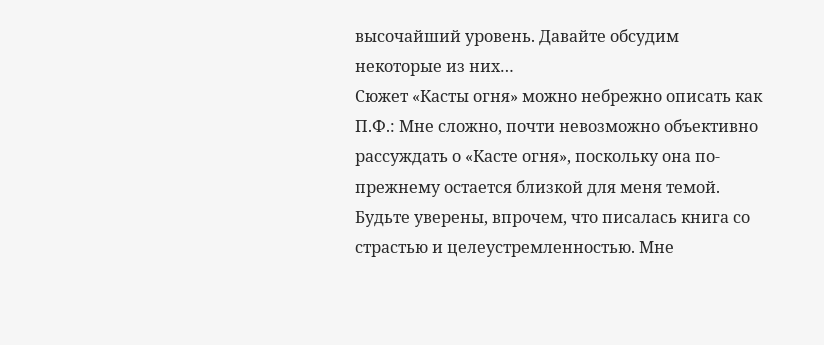высочайший уровень. Давайте обсудим некоторые из них…
Сюжет «Касты огня» можно небрежно описать как
П.Ф.: Мне сложно, почти невозможно объективно рассуждать о «Касте огня», поскольку она по-прежнему остается близкой для меня темой. Будьте уверены, впрочем, что писалась книга со страстью и целеустремленностью. Мне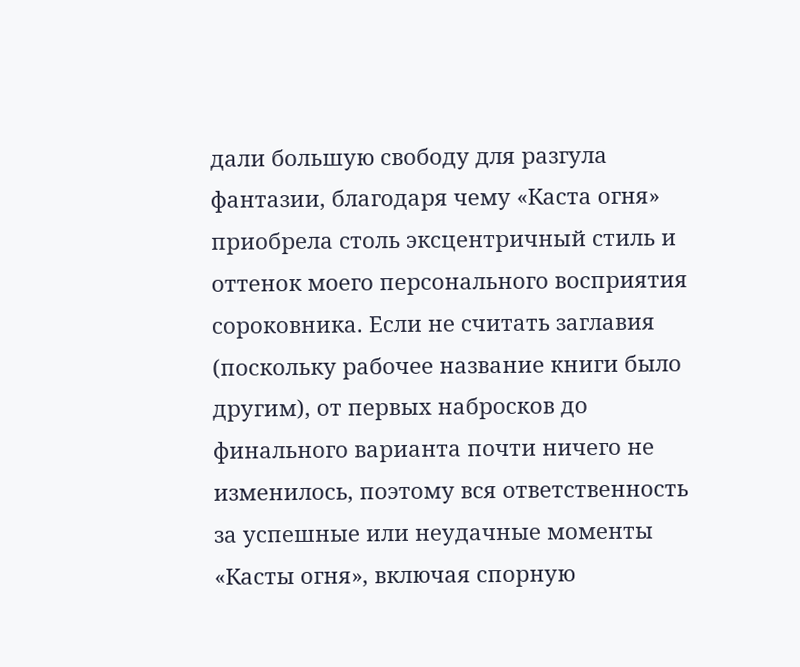дали большую свободу для разгула фантазии, благодаря чему «Каста огня» приобрела столь эксцентричный стиль и оттенок моего персонального восприятия сороковника. Если не считать заглавия (поскольку рабочее название книги было другим), от первых набросков до финального варианта почти ничего не изменилось, поэтому вся ответственность за успешные или неудачные моменты «Касты огня», включая спорную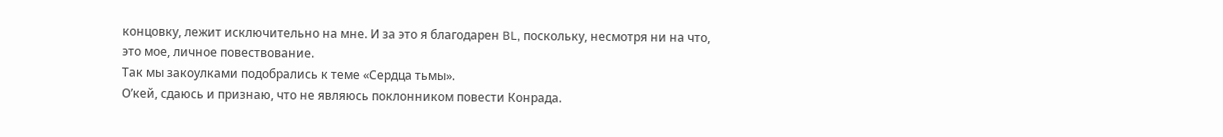концовку, лежит исключительно на мне. И за это я благодарен BL, поскольку, несмотря ни на что, это мое, личное повествование.
Так мы закоулками подобрались к теме «Сердца тьмы».
О’кей, сдаюсь и признаю, что не являюсь поклонником повести Конрада.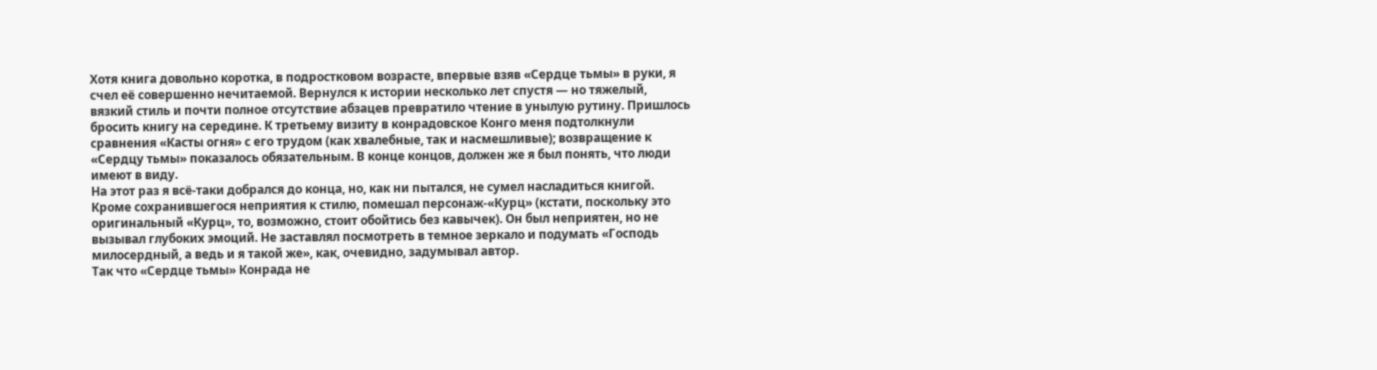Хотя книга довольно коротка, в подростковом возрасте, впервые взяв «Сердце тьмы» в руки, я счел её совершенно нечитаемой. Вернулся к истории несколько лет спустя — но тяжелый, вязкий стиль и почти полное отсутствие абзацев превратило чтение в унылую рутину. Пришлось бросить книгу на середине. К третьему визиту в конрадовское Конго меня подтолкнули сравнения «Касты огня» с его трудом (как хвалебные, так и насмешливые); возвращение к «Сердцу тьмы» показалось обязательным. В конце концов, должен же я был понять, что люди имеют в виду.
На этот раз я всё-таки добрался до конца, но, как ни пытался, не сумел насладиться книгой. Кроме сохранившегося неприятия к стилю, помешал персонаж-«Курц» (кстати, поскольку это оригинальный «Курц», то, возможно, стоит обойтись без кавычек). Он был неприятен, но не вызывал глубоких эмоций. Не заставлял посмотреть в темное зеркало и подумать «Господь милосердный, а ведь и я такой же», как, очевидно, задумывал автор.
Так что «Сердце тьмы» Конрада не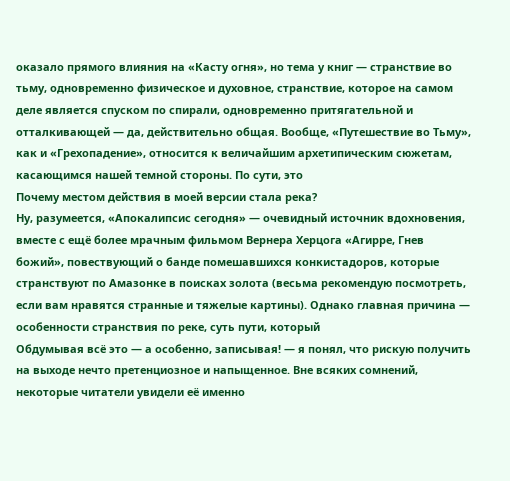оказало прямого влияния на «Касту огня», но тема у книг — странствие во тьму, одновременно физическое и духовное, странствие, которое на самом деле является спуском по спирали, одновременно притягательной и отталкивающей — да, действительно общая. Вообще, «Путешествие во Тьму», как и «Грехопадение», относится к величайшим архетипическим сюжетам, касающимся нашей темной стороны. По сути, это
Почему местом действия в моей версии стала река?
Ну, разумеется, «Апокалипсис сегодня» — очевидный источник вдохновения, вместе с ещё более мрачным фильмом Вернера Херцога «Агирре, Гнев божий», повествующий о банде помешавшихся конкистадоров, которые странствуют по Амазонке в поисках золота (весьма рекомендую посмотреть, если вам нравятся странные и тяжелые картины). Однако главная причина — особенности странствия по реке, суть пути, который
Обдумывая всё это — а особенно, записывая! — я понял, что рискую получить на выходе нечто претенциозное и напыщенное. Вне всяких сомнений, некоторые читатели увидели её именно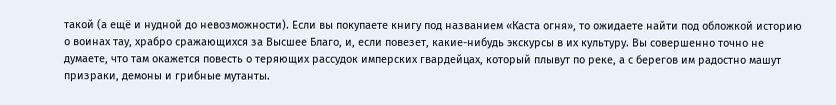такой (а ещё и нудной до невозможности). Если вы покупаете книгу под названием «Каста огня», то ожидаете найти под обложкой историю о воинах тау, храбро сражающихся за Высшее Благо, и, если повезет, какие-нибудь экскурсы в их культуру. Вы совершенно точно не думаете, что там окажется повесть о теряющих рассудок имперских гвардейцах, который плывут по реке, а с берегов им радостно машут призраки, демоны и грибные мутанты.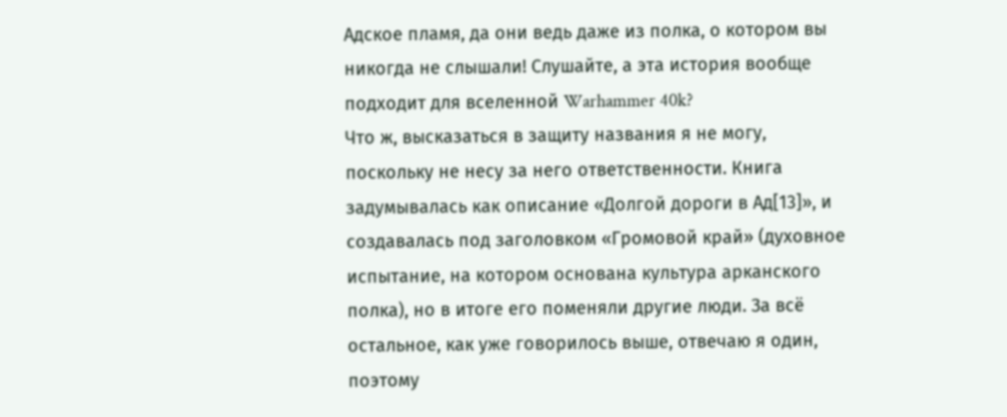Адское пламя, да они ведь даже из полка, о котором вы никогда не слышали! Слушайте, а эта история вообще подходит для вселенной Warhammer 40k?
Что ж, высказаться в защиту названия я не могу, поскольку не несу за него ответственности. Книга задумывалась как описание «Долгой дороги в Ад[13]», и создавалась под заголовком «Громовой край» (духовное испытание, на котором основана культура арканского полка), но в итоге его поменяли другие люди. За всё остальное, как уже говорилось выше, отвечаю я один, поэтому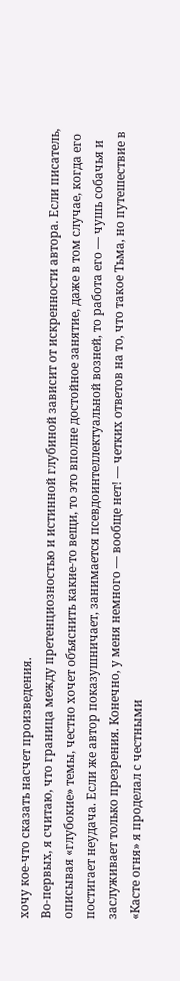хочу кое-что сказать насчет произведения.
Во-первых, я считаю, что граница между претенциозностью и истинной глубиной зависит от искренности автора. Если писатель, описывая «глубокие» темы, честно хочет объяснить какие-то вещи, то это вполне достойное занятие, даже в том случае, когда его постигает неудача. Если же автор показушничает, занимается псевдоинтеллектуальной возней, то работа его — чушь собачья и заслуживает только презрения. Конечно, у меня немного — вообще нет! — четких ответов на то, что такое Тьма, но путешествие в «Касте огня» я проделал с честными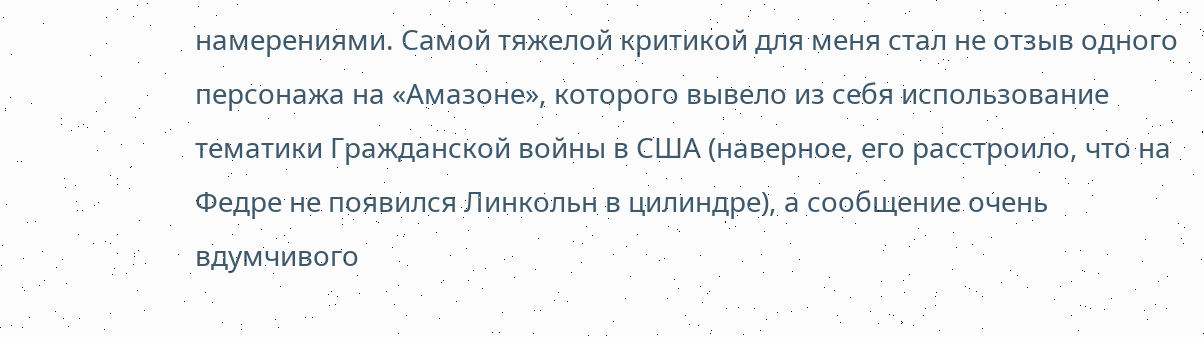намерениями. Самой тяжелой критикой для меня стал не отзыв одного персонажа на «Амазоне», которого вывело из себя использование тематики Гражданской войны в США (наверное, его расстроило, что на Федре не появился Линкольн в цилиндре), а сообщение очень вдумчивого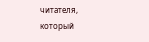читателя, который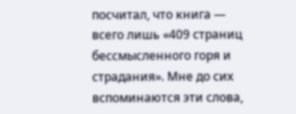посчитал, что книга — всего лишь «409 страниц бессмысленного горя и страдания». Мне до сих вспоминаются эти слова,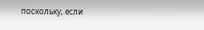поскольку, если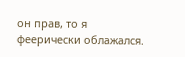он прав, то я феерически облажался.